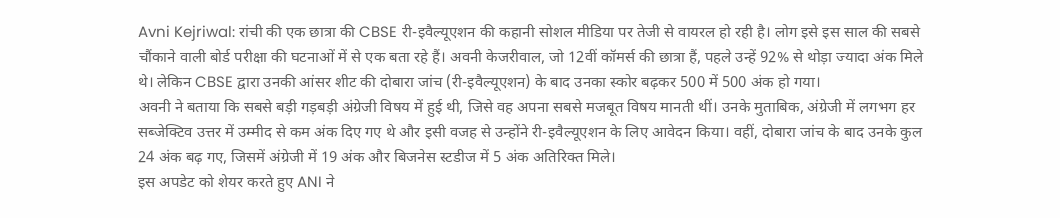Avni Kejriwal: रांची की एक छात्रा की CBSE री-इवैल्यूएशन की कहानी सोशल मीडिया पर तेजी से वायरल हो रही है। लोग इसे इस साल की सबसे चौंकाने वाली बोर्ड परीक्षा की घटनाओं में से एक बता रहे हैं। अवनी केजरीवाल, जो 12वीं कॉमर्स की छात्रा हैं, पहले उन्हें 92% से थोड़ा ज्यादा अंक मिले थे। लेकिन CBSE द्वारा उनकी आंसर शीट की दोबारा जांच (री-इवैल्यूएशन) के बाद उनका स्कोर बढ़कर 500 में 500 अंक हो गया।
अवनी ने बताया कि सबसे बड़ी गड़बड़ी अंग्रेजी विषय में हुई थी, जिसे वह अपना सबसे मजबूत विषय मानती थीं। उनके मुताबिक, अंग्रेजी में लगभग हर सब्जेक्टिव उत्तर में उम्मीद से कम अंक दिए गए थे और इसी वजह से उन्होंने री-इवैल्यूएशन के लिए आवेदन किया। वहीं, दोबारा जांच के बाद उनके कुल 24 अंक बढ़ गए, जिसमें अंग्रेजी में 19 अंक और बिजनेस स्टडीज में 5 अंक अतिरिक्त मिले।
इस अपडेट को शेयर करते हुए ANI ने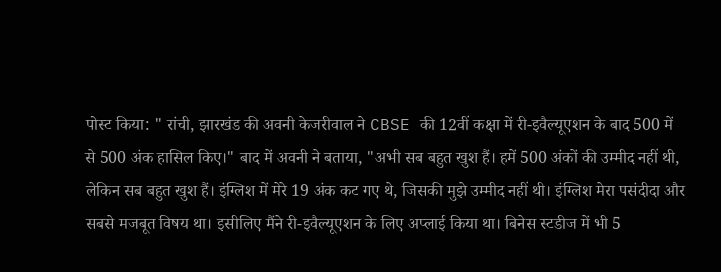पोस्ट किया: " रांची, झारखंड की अवनी केजरीवाल ने CBSE की 12वीं कक्षा में री-इवैल्यूएशन के बाद 500 में से 500 अंक हासिल किए।" बाद में अवनी ने बताया, "अभी सब बहुत खुश हैं। हमें 500 अंकों की उम्मीद नहीं थी, लेकिन सब बहुत खुश हैं। इंग्लिश में मेरे 19 अंक कट गए थे, जिसकी मुझे उम्मीद नहीं थी। इंग्लिश मेरा पसंदीदा और सबसे मजबूत विषय था। इसीलिए मैंने री-इवैल्यूएशन के लिए अप्लाई किया था। बिनेस स्टडीज में भी 5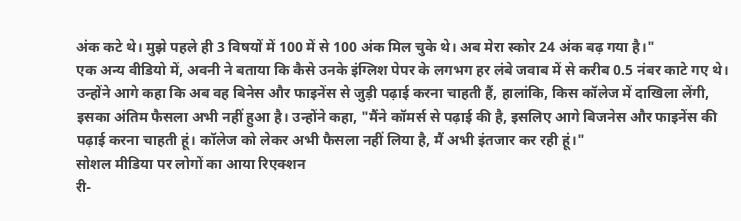अंक कटे थे। मुझे पहले ही 3 विषयों में 100 में से 100 अंक मिल चुके थे। अब मेरा स्कोर 24 अंक बढ़ गया है।"
एक अन्य वीडियो में, अवनी ने बताया कि कैसे उनके इंग्लिश पेपर के लगभग हर लंबे जवाब में से करीब 0.5 नंबर काटे गए थे। उन्होंने आगे कहा कि अब वह बिनेस और फाइनेंस से जुड़ी पढ़ाई करना चाहती हैं, हालांकि, किस कॉलेज में दाखिला लेंगी, इसका अंतिम फैसला अभी नहीं हुआ है। उन्होंने कहा, "मैंने कॉमर्स से पढ़ाई की है, इसलिए आगे बिजनेस और फाइनेंस की पढ़ाई करना चाहती हूं। कॉलेज को लेकर अभी फैसला नहीं लिया है, मैं अभी इंतजार कर रही हूं।"
सोशल मीडिया पर लोगों का आया रिएक्शन
री-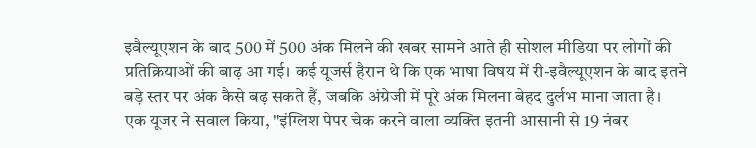इवैल्यूएशन के बाद 500 में 500 अंक मिलने की खबर सामने आते ही सोशल मीडिया पर लोगों की प्रतिक्रियाओं की बाढ़ आ गई। कई यूजर्स हैरान थे कि एक भाषा विषय में री-इवैल्यूएशन के बाद इतने बड़े स्तर पर अंक कैसे बढ़ सकते हैं, जबकि अंग्रेजी में पूरे अंक मिलना बेहद दुर्लभ माना जाता है।
एक यूजर ने सवाल किया, "इंग्लिश पेपर चेक करने वाला व्यक्ति इतनी आसानी से 19 नंबर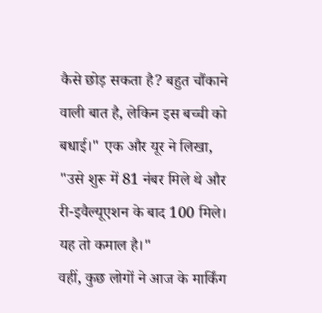कैसे छोड़ सकता है? बहुत चौंकाने वाली बात है, लेकिन इस बच्ची को बधाई।" एक और यूर ने लिखा, "उसे शुरू में 81 नंबर मिले थे और री-इवैल्यूएशन के बाद 100 मिले। यह तो कमाल है।"
वहीं, कुछ लोगों ने आज के मार्किंग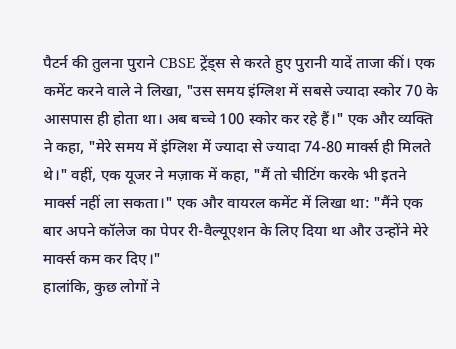पैटर्न की तुलना पुराने CBSE ट्रेंड्स से करते हुए पुरानी यादें ताजा कीं। एक कमेंट करने वाले ने लिखा, "उस समय इंग्लिश में सबसे ज्यादा स्कोर 70 के आसपास ही होता था। अब बच्चे 100 स्कोर कर रहे हैं।" एक और व्यक्ति ने कहा, "मेरे समय में इंग्लिश में ज्यादा से ज्यादा 74-80 मार्क्स ही मिलते थे।" वहीं, एक यूजर ने मज़ाक में कहा, "मैं तो चीटिंग करके भी इतने मार्क्स नहीं ला सकता।" एक और वायरल कमेंट में लिखा था: "मैंने एक बार अपने कॉलेज का पेपर री-वैल्यूएशन के लिए दिया था और उन्होंने मेरे मार्क्स कम कर दिए।"
हालांकि, कुछ लोगों ने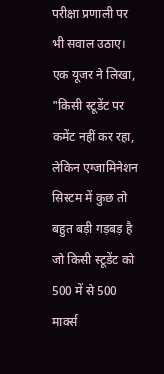परीक्षा प्रणाली पर भी सवाल उठाए। एक यूजर ने लिखा, "किसी स्टूडेंट पर कमेंट नहीं कर रहा, लेकिन एग्जामिनेशन सिस्टम में कुछ तो बहुत बड़ी गड़बड़ है जो किसी स्टूडेंट को 500 में से 500 मार्क्स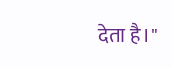देता है।"